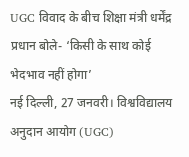UGC विवाद के बीच शिक्षा मंत्री धर्मेंद्र प्रधान बोले- ‘किसी के साथ कोई भेदभाव नहीं होगा’
नई दिल्ली, 27 जनवरी। विश्वविद्यालय अनुदान आयोग (UGC)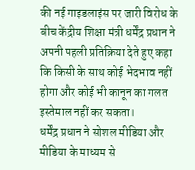की नई गाइडलाइंस पर जारी विरोध के बीच केंद्रीय शिक्षा मंत्री धर्मेंद्र प्रधान ने अपनी पहली प्रतिक्रिया देते हुए कहा कि किसी के साथ कोई भेदभाव नहीं होगा और कोई भी कानून का गलत इस्तेमाल नहीं कर सकता।
धर्मेंद्र प्रधान ने सोशल मीडिया और मीडिया के माध्यम से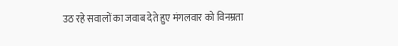उठ रहे सवालों का जवाब देते हुए मंगलवार को विनम्रता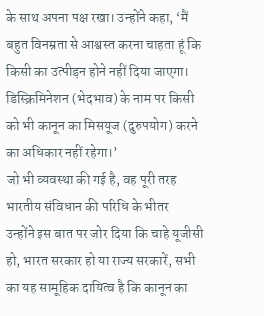के साथ अपना पक्ष रखा। उन्होंने कहा, ‘मैं बहुत विनम्रता से आश्वस्त करना चाहता हूं कि किसी का उत्पीड़न होने नहीं दिया जाएगा। डिस्क्रिमिनेशन (भेदभाव) के नाम पर किसी को भी कानून का मिसयूज (दुरुपयोग) करने का अधिकार नहीं रहेगा।’
जो भी व्यवस्था की गई है, वह पूरी तरह भारतीय संविधान की परिधि के भीतर
उन्होंने इस बात पर जोर दिया कि चाहे यूजीसी हो, भारत सरकार हो या राज्य सरकारें, सभी का यह सामूहिक दायित्व है कि कानून का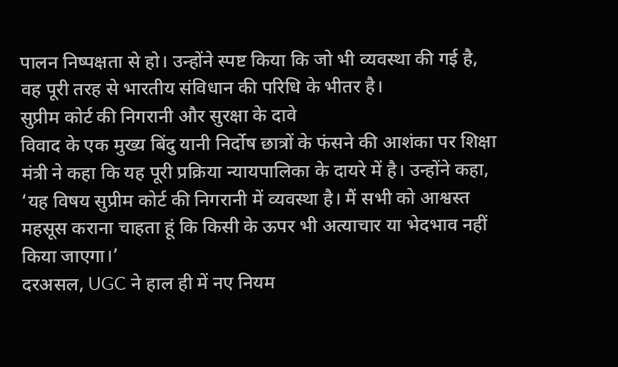पालन निष्पक्षता से हो। उन्होंने स्पष्ट किया कि जो भी व्यवस्था की गई है, वह पूरी तरह से भारतीय संविधान की परिधि के भीतर है।
सुप्रीम कोर्ट की निगरानी और सुरक्षा के दावे
विवाद के एक मुख्य बिंदु यानी निर्दोष छात्रों के फंसने की आशंका पर शिक्षा मंत्री ने कहा कि यह पूरी प्रक्रिया न्यायपालिका के दायरे में है। उन्होंने कहा, ‘यह विषय सुप्रीम कोर्ट की निगरानी में व्यवस्था है। मैं सभी को आश्वस्त महसूस कराना चाहता हूं कि किसी के ऊपर भी अत्याचार या भेदभाव नहीं किया जाएगा।’
दरअसल, UGC ने हाल ही में नए नियम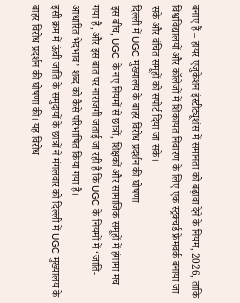बनाए हैं – हायर एजुकेशन इंस्टीट्यूशंस में समानता को बढ़ावा देने के नियम, 2026, ताकि विश्वविद्यालयों और कॉलेजों में शिकायत निवारण के लिए एक स्ट्रक्चर्ड फ्रेमवर्क बनाया जा सके और वंचित समूहों को सपोर्ट दिया जा सके।
दिल्ली में UGC मुख्यालय के बाहर विरोध प्रदर्शन की घोषणा
इस बीच, UGC के नए नियमों से छात्रों, शिक्षकों और सामाजिक समूहों में हंगामा मच गया है, और इस बात पर नाराजगी जताई जा रही है कि UGC के नियमों में ‘जाति-आधारित भेदभाव’ शब्द को कैसे परिभाषित किया गया है।
इसी क्रम में ऊंची जाति के समुदायों के छात्रों ने मंगलवार को दिल्ली में UGC मुख्यालय के बाहर विरोध प्रदर्शन की घोषणा की। यह विरोध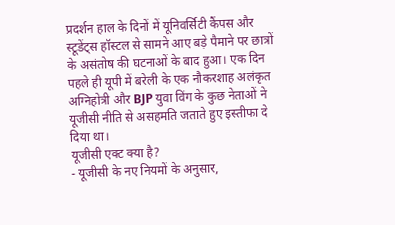प्रदर्शन हाल के दिनों में यूनिवर्सिटी कैंपस और स्टूडेंट्स हॉस्टल से सामने आए बड़े पैमाने पर छात्रों के असंतोष की घटनाओं के बाद हुआ। एक दिन पहले ही यूपी में बरेली के एक नौकरशाह अलंकृत अग्निहोत्री और BJP युवा विंग के कुछ नेताओं ने यूजीसी नीति से असहमति जताते हुए इस्तीफा दे दिया था।
यूजीसी एक्ट क्या है?
- यूजीसी के नए नियमों के अनुसार,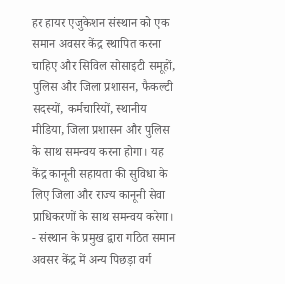हर हायर एजुकेशन संस्थान को एक समान अवसर केंद्र स्थापित करना चाहिए और सिविल सोसाइटी समूहों, पुलिस और जिला प्रशासन, फैकल्टी सदस्यों, कर्मचारियों, स्थानीय मीडिया, जिला प्रशासन और पुलिस के साथ समन्वय करना होगा। यह केंद्र कानूनी सहायता की सुविधा के लिए जिला और राज्य कानूनी सेवा प्राधिकरणों के साथ समन्वय करेगा।
- संस्थान के प्रमुख द्वारा गठित समान अवसर केंद्र में अन्य पिछड़ा वर्ग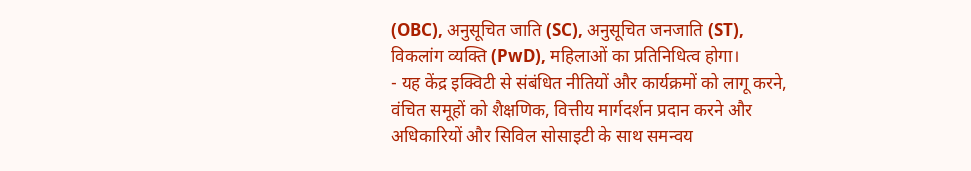(OBC), अनुसूचित जाति (SC), अनुसूचित जनजाति (ST), विकलांग व्यक्ति (PwD), महिलाओं का प्रतिनिधित्व होगा।
- यह केंद्र इक्विटी से संबंधित नीतियों और कार्यक्रमों को लागू करने, वंचित समूहों को शैक्षणिक, वित्तीय मार्गदर्शन प्रदान करने और अधिकारियों और सिविल सोसाइटी के साथ समन्वय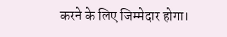करने के लिए जिम्मेदार होगा।